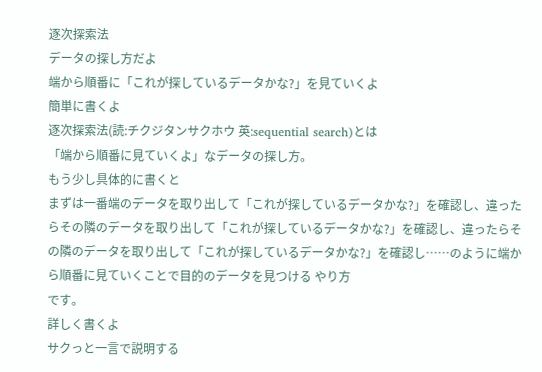逐次探索法
データの探し方だよ
端から順番に「これが探しているデータかな?」を見ていくよ
簡単に書くよ
逐次探索法(読:チクジタンサクホウ 英:sequential search)とは
「端から順番に見ていくよ」なデータの探し方。
もう少し具体的に書くと
まずは一番端のデータを取り出して「これが探しているデータかな?」を確認し、違ったらその隣のデータを取り出して「これが探しているデータかな?」を確認し、違ったらその隣のデータを取り出して「これが探しているデータかな?」を確認し……のように端から順番に見ていくことで目的のデータを見つける やり方
です。
詳しく書くよ
サクっと一言で説明する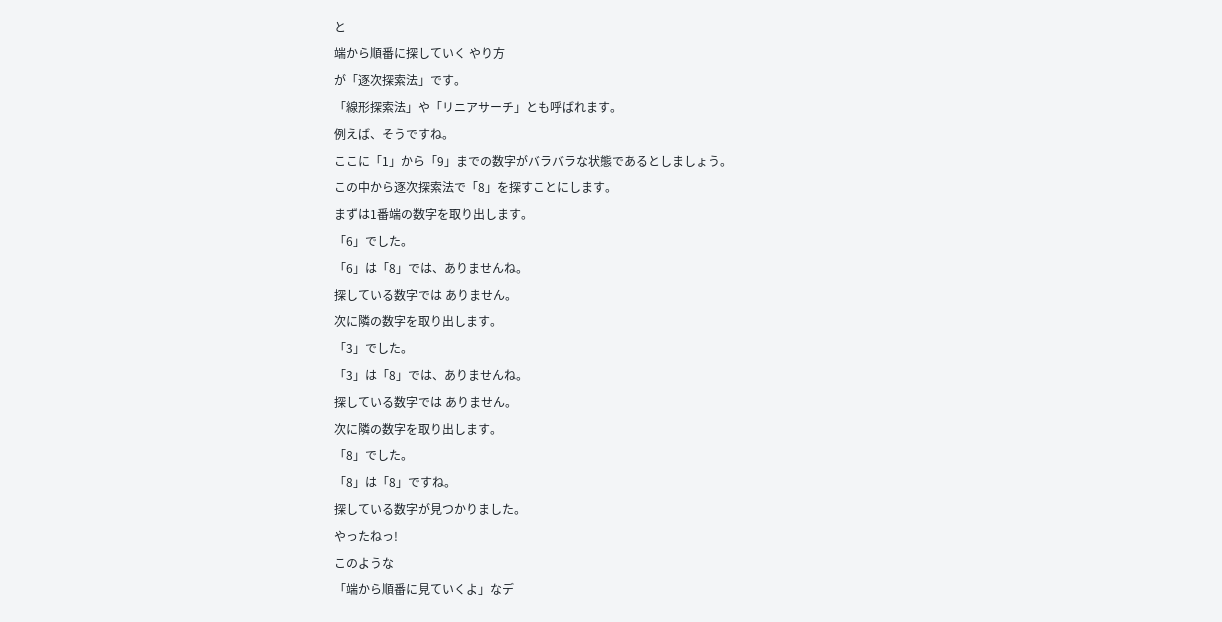と
端から順番に探していく やり方
が「逐次探索法」です。
「線形探索法」や「リニアサーチ」とも呼ばれます。
例えば、そうですね。
ここに「1」から「9」までの数字がバラバラな状態であるとしましょう。
この中から逐次探索法で「8」を探すことにします。
まずは1番端の数字を取り出します。
「6」でした。
「6」は「8」では、ありませんね。
探している数字では ありません。
次に隣の数字を取り出します。
「3」でした。
「3」は「8」では、ありませんね。
探している数字では ありません。
次に隣の数字を取り出します。
「8」でした。
「8」は「8」ですね。
探している数字が見つかりました。
やったねっ!
このような
「端から順番に見ていくよ」なデ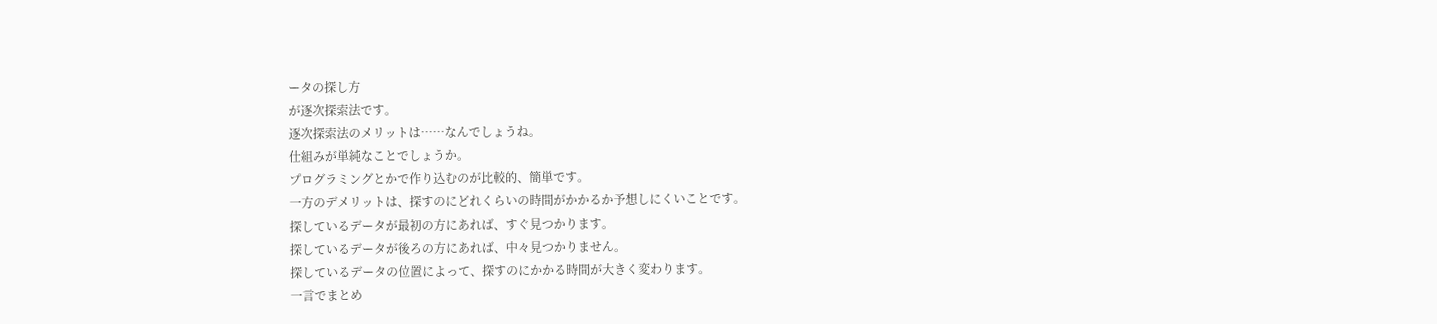ータの探し方
が逐次探索法です。
逐次探索法のメリットは……なんでしょうね。
仕組みが単純なことでしょうか。
プログラミングとかで作り込むのが比較的、簡単です。
一方のデメリットは、探すのにどれくらいの時間がかかるか予想しにくいことです。
探しているデータが最初の方にあれば、すぐ見つかります。
探しているデータが後ろの方にあれば、中々見つかりません。
探しているデータの位置によって、探すのにかかる時間が大きく変わります。
一言でまとめ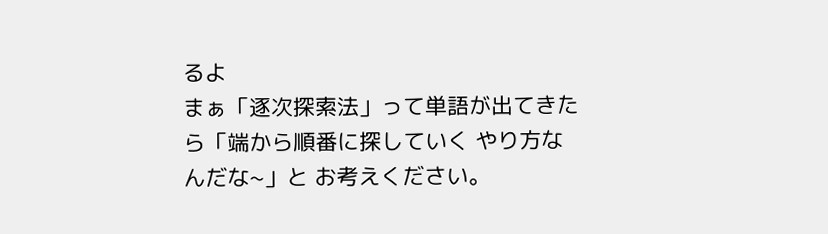るよ
まぁ「逐次探索法」って単語が出てきたら「端から順番に探していく やり方なんだな~」と お考えください。